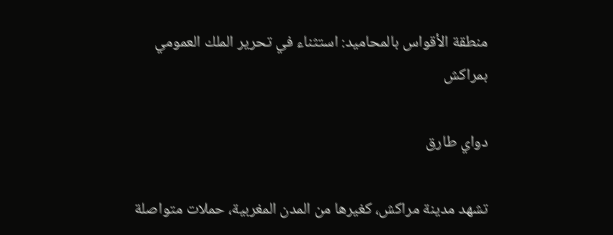منطقة الأقواس بالمحاميد: استثناء في تحرير الملك العمومي بمراكش

دواي طارق

تشهد مدينة مراكش، كغيرها من المدن المغربية، حملات متواصلة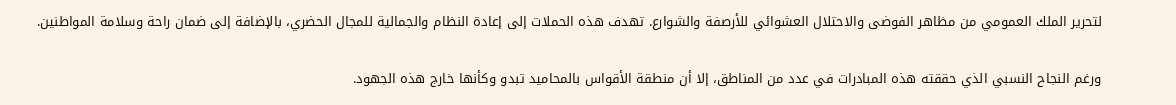لتحرير الملك العمومي من مظاهر الفوضى والاحتلال العشوائي للأرصفة والشوارع. تهدف هذه الحملات إلى إعادة النظام والجمالية للمجال الحضري، بالإضافة إلى ضمان راحة وسلامة المواطنين.

ورغم النجاح النسبي الذي حققته هذه المبادرات في عدد من المناطق، إلا أن منطقة الأقواس بالمحاميد تبدو وكأنها خارج هذه الجهود.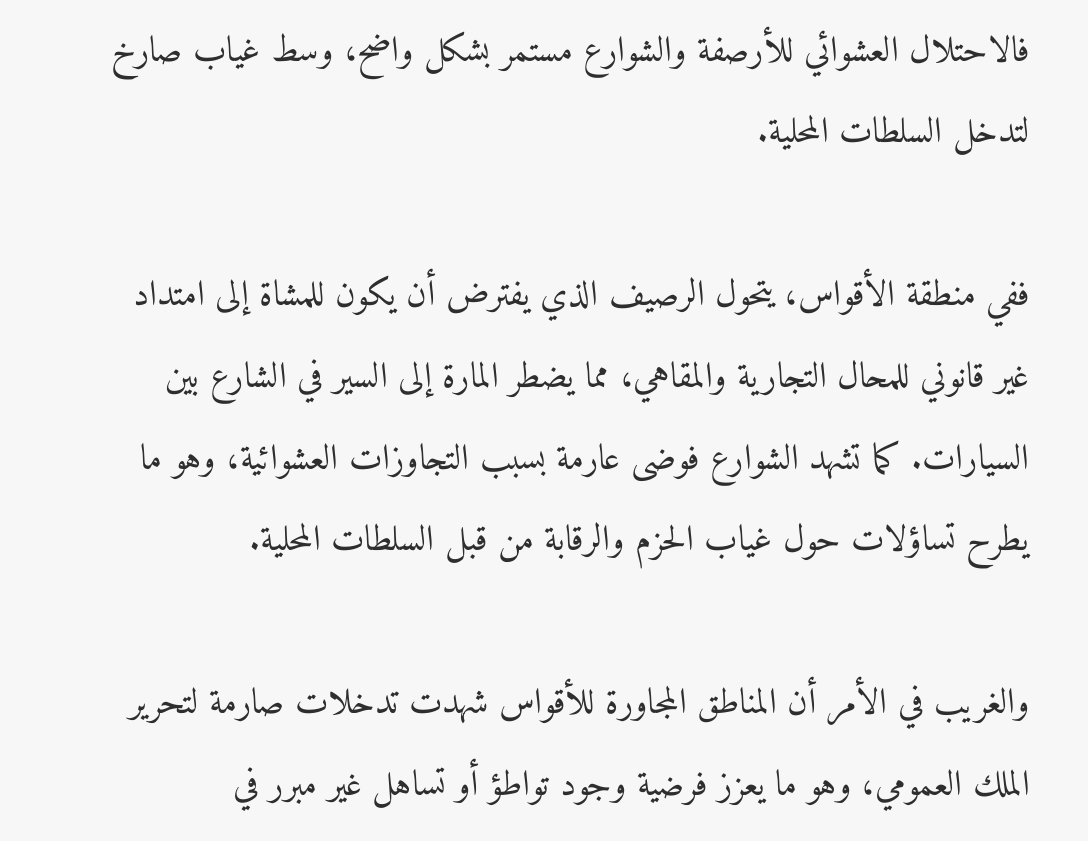فالاحتلال العشوائي للأرصفة والشوارع مستمر بشكل واضح، وسط غياب صارخ لتدخل السلطات المحلية.

ففي منطقة الأقواس، يتحول الرصيف الذي يفترض أن يكون للمشاة إلى امتداد غير قانوني للمحال التجارية والمقاهي، مما يضطر المارة إلى السير في الشارع بين السيارات. كما تشهد الشوارع فوضى عارمة بسبب التجاوزات العشوائية، وهو ما يطرح تساؤلات حول غياب الحزم والرقابة من قبل السلطات المحلية.

والغريب في الأمر أن المناطق المجاورة للأقواس شهدت تدخلات صارمة لتحرير الملك العمومي، وهو ما يعزز فرضية وجود تواطؤ أو تساهل غير مبرر في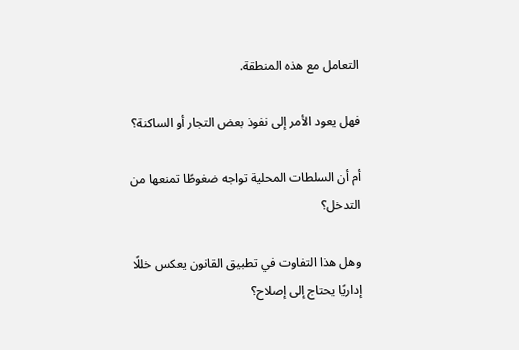التعامل مع هذه المنطقة.

فهل يعود الأمر إلى نفوذ بعض التجار أو الساكنة؟

أم أن السلطات المحلية تواجه ضغوطًا تمنعها من التدخل؟

وهل هذا التفاوت في تطبيق القانون يعكس خللًا إداريًا يحتاج إلى إصلاح؟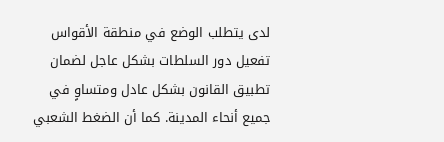لدى يتطلب الوضع في منطقة الأقواس تفعيل دور السلطات بشكل عاجل لضمان تطبيق القانون بشكل عادل ومتساوٍ في جميع أنحاء المدينة. كما أن الضغط الشعبي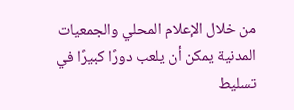من خلال الإعلام المحلي والجمعيات المدنية يمكن أن يلعب دورًا كبيرًا في تسليط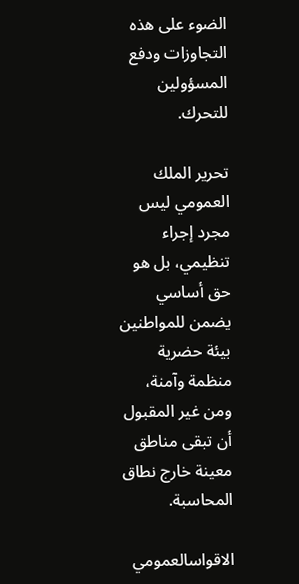الضوء على هذه التجاوزات ودفع المسؤولين للتحرك.

تحرير الملك العمومي ليس مجرد إجراء تنظيمي، بل هو حق أساسي يضمن للمواطنين بيئة حضرية منظمة وآمنة، ومن غير المقبول أن تبقى مناطق معينة خارج نطاق المحاسبة.

الاقواسالعمومي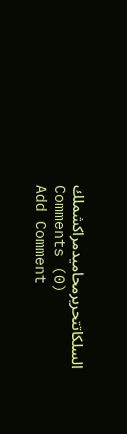السلكاتتحريرمحاميدمراكشملك
Comments (0)
Add Comment